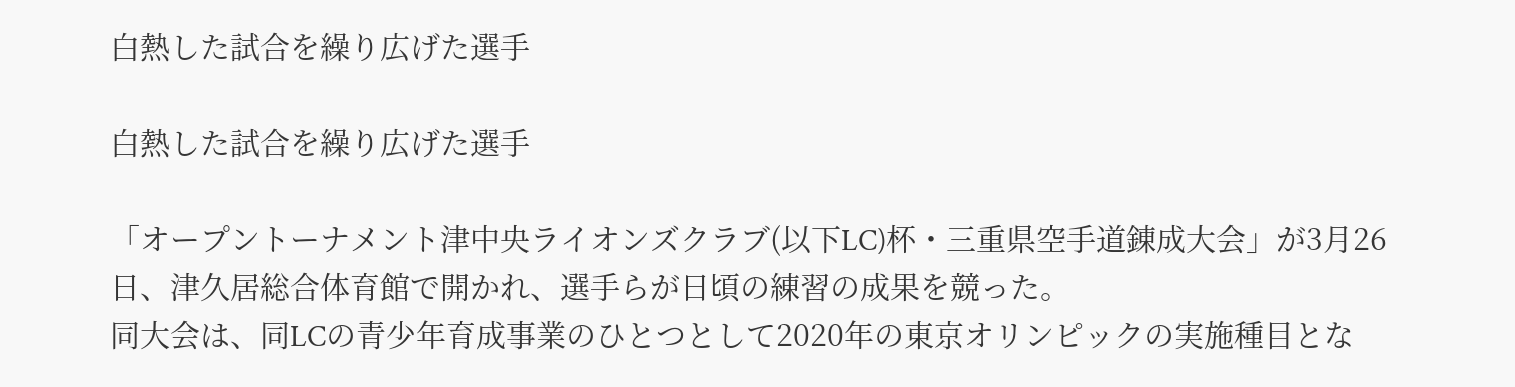白熱した試合を繰り広げた選手

白熱した試合を繰り広げた選手

「オープントーナメント津中央ライオンズクラブ(以下LC)杯・三重県空手道錬成大会」が3月26日、津久居総合体育館で開かれ、選手らが日頃の練習の成果を競った。
同大会は、同LCの青少年育成事業のひとつとして2020年の東京オリンピックの実施種目とな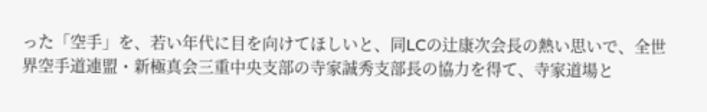った「空手」を、若い年代に目を向けてほしいと、同LCの辻康次会長の熱い思いで、全世界空手道連盟・新極真会三重中央支部の寺家誠秀支部長の協力を得て、寺家道場と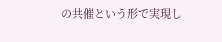の共催という形で実現し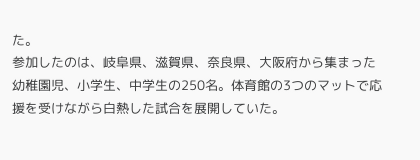た。
参加したのは、岐阜県、滋賀県、奈良県、大阪府から集まった幼稚園児、小学生、中学生の250名。体育館の3つのマットで応援を受けながら白熱した試合を展開していた。